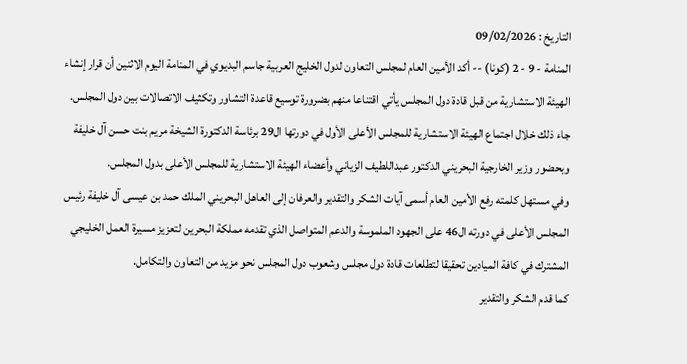التاريخ : 09/02/2026
المنامة - 9 - 2 (كونا) -- أكد الأمين العام لمجلس التعاون لدول الخليج العربية جاسم البديوي في المنامة اليوم الاثنين أن قرار إنشاء الهيئة الاستشارية من قبل قادة دول المجلس يأتي اقتناعا منهم بضرورة توسيع قاعدة التشاور وتكثيف الاتصالات بين دول المجلس.
جاء ذلك خلال اجتماع الهيئة الاستشارية للمجلس الأعلى الأول في دورتها ال29 برئاسة الدكتورة الشيخة مريم بنت حسن آل خليفة وبحضور وزير الخارجية البحريني الدكتور عبداللطيف الزياني وأعضاء الهيئة الاستشارية للمجلس الأعلى بدول المجلس.
وفي مستهل كلمته رفع الأمين العام أسمى آيات الشكر والتقدير والعرفان إلى العاهل البحريني الملك حمد بن عيسى آل خليفة رئيس المجلس الأعلى في دورته ال46 على الجهود الملموسة والدعم المتواصل الذي تقدمه مملكة البحرين لتعزيز مسيرة العمل الخليجي المشترك في كافة الميادين تحقيقا لتطلعات قادة دول مجلس وشعوب دول المجلس نحو مزيد من التعاون والتكامل.
كما قدم الشكر والتقدير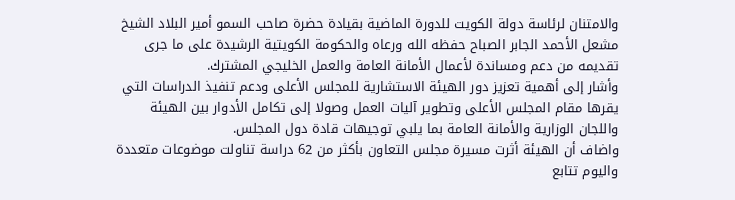والامتنان لرئاسة دولة الكويت للدورة الماضية بقيادة حضرة صاحب السمو أمير البلاد الشيخ مشعل الأحمد الجابر الصباح حفظه الله ورعاه والحكومة الكويتية الرشيدة على ما جرى تقديمه من دعم ومساندة لأعمال الأمانة العامة والعمل الخليجي المشترك.
وأشار إلى أهمية تعزيز دور الهيئة الاستشارية للمجلس الأعلى ودعم تنفيذ الدراسات التي يقرها مقام المجلس الأعلى وتطوير آليات العمل وصولا إلى تكامل الأدوار بين الهيئة واللجان الوزارية والأمانة العامة بما يلبي توجيهات قادة دول المجلس.
واضاف أن الهيئة أثرت مسيرة مجلس التعاون بأكثر من 62 دراسة تناولت موضوعات متعددة واليوم تتابع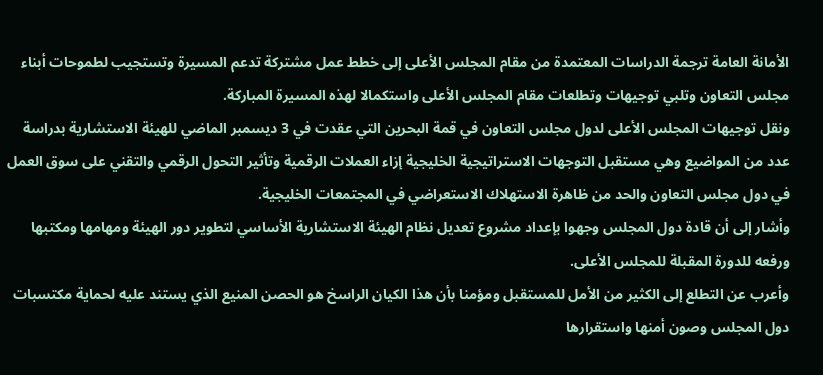الأمانة العامة ترجمة الدراسات المعتمدة من مقام المجلس الأعلى إلى خطط عمل مشتركة تدعم المسيرة وتستجيب لطموحات أبناء مجلس التعاون وتلبي توجيهات وتطلعات مقام المجلس الأعلى واستكمالا لهذه المسيرة المباركة.
ونقل توجيهات المجلس الأعلى لدول مجلس التعاون في قمة البحرين التي عقدت في 3 ديسمبر الماضي للهيئة الاستشارية بدراسة عدد من المواضيع وهي مستقبل التوجهات الاستراتيجية الخليجية إزاء العملات الرقمية وتأثير التحول الرقمي والتقني على سوق العمل في دول مجلس التعاون والحد من ظاهرة الاستهلاك الاستعراضي في المجتمعات الخليجية.
وأشار إلى أن قادة دول المجلس وجهوا بإعداد مشروع تعديل نظام الهيئة الاستشارية الأساسي لتطوير دور الهيئة ومهامها ومكتبها ورفعه للدورة المقبلة للمجلس الأعلى.
وأعرب عن التطلع إلى الكثير من الأمل للمستقبل ومؤمنا بأن هذا الكيان الراسخ هو الحصن المنيع الذي يستند عليه لحماية مكتسبات دول المجلس وصون أمنها واستقرارها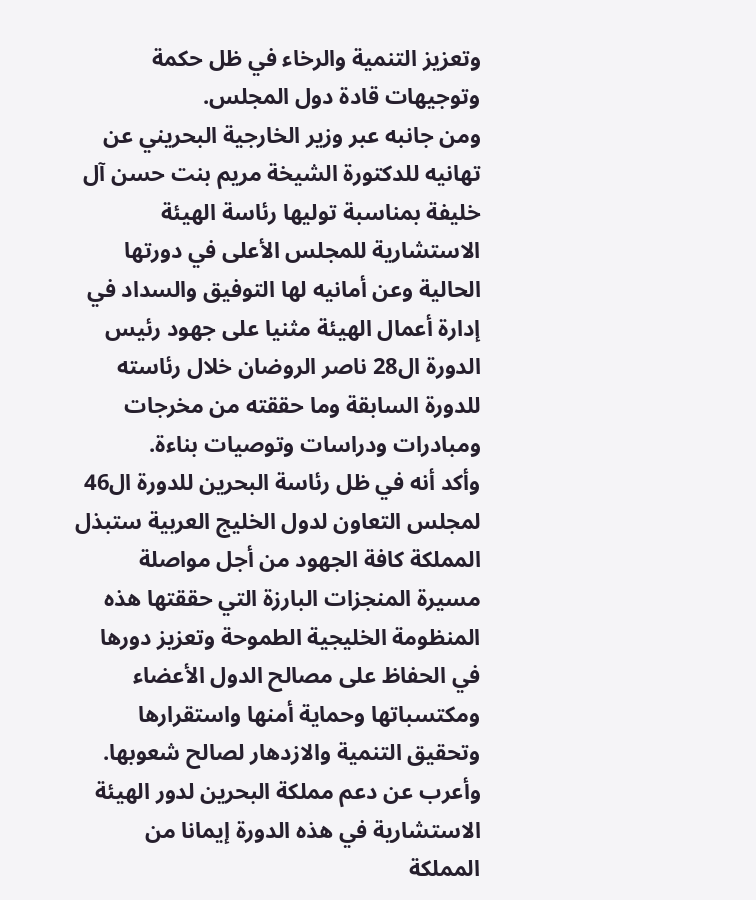وتعزيز التنمية والرخاء في ظل حكمة وتوجيهات قادة دول المجلس.
ومن جانبه عبر وزير الخارجية البحريني عن تهانيه للدكتورة الشيخة مريم بنت حسن آل خليفة بمناسبة توليها رئاسة الهيئة الاستشارية للمجلس الأعلى في دورتها الحالية وعن أمانيه لها التوفيق والسداد في إدارة أعمال الهيئة مثنيا على جهود رئيس الدورة ال28 ناصر الروضان خلال رئاسته للدورة السابقة وما حققته من مخرجات ومبادرات ودراسات وتوصيات بناءة.
وأكد أنه في ظل رئاسة البحرين للدورة ال46 لمجلس التعاون لدول الخليج العربية ستبذل المملكة كافة الجهود من أجل مواصلة مسيرة المنجزات البارزة التي حققتها هذه المنظومة الخليجية الطموحة وتعزيز دورها في الحفاظ على مصالح الدول الأعضاء ومكتسباتها وحماية أمنها واستقرارها وتحقيق التنمية والازدهار لصالح شعوبها.
وأعرب عن دعم مملكة البحرين لدور الهيئة الاستشارية في هذه الدورة إيمانا من المملكة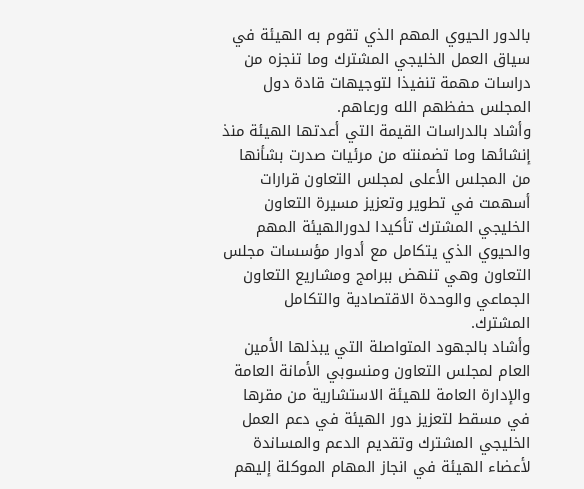بالدور الحيوي المهم الذي تقوم به الهيئة في سياق العمل الخليجي المشترك وما تنجزه من دراسات مهمة تنفيذا لتوجيهات قادة دول المجلس حفظهم الله ورعاهم.
وأشاد بالدراسات القيمة التي أعدتها الهيئة منذ إنشائها وما تضمنته من مرئيات صدرت بشأنها من المجلس الأعلى لمجلس التعاون قرارات أسهمت في تطوير وتعزيز مسيرة التعاون الخليجي المشترك تأكيدا لدورالهيئة المهم والحيوي الذي يتكامل مع أدوار مؤسسات مجلس التعاون وهي تنهض ببرامج ومشاريع التعاون الجماعي والوحدة الاقتصادية والتكامل المشترك.
وأشاد بالجهود المتواصلة التي يبذلها الأمين العام لمجلس التعاون ومنسوبي الأمانة العامة والإدارة العامة للهيئة الاستشارية من مقرها في مسقط لتعزيز دور الهيئة في دعم العمل الخليجي المشترك وتقديم الدعم والمساندة لأعضاء الهيئة في انجاز المهام الموكلة إليهم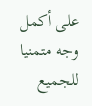على أكمل وجه متمنيا للجميع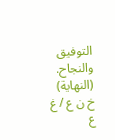التوفيق والنجاح. (النهاية)
خ ن ع / غ ع